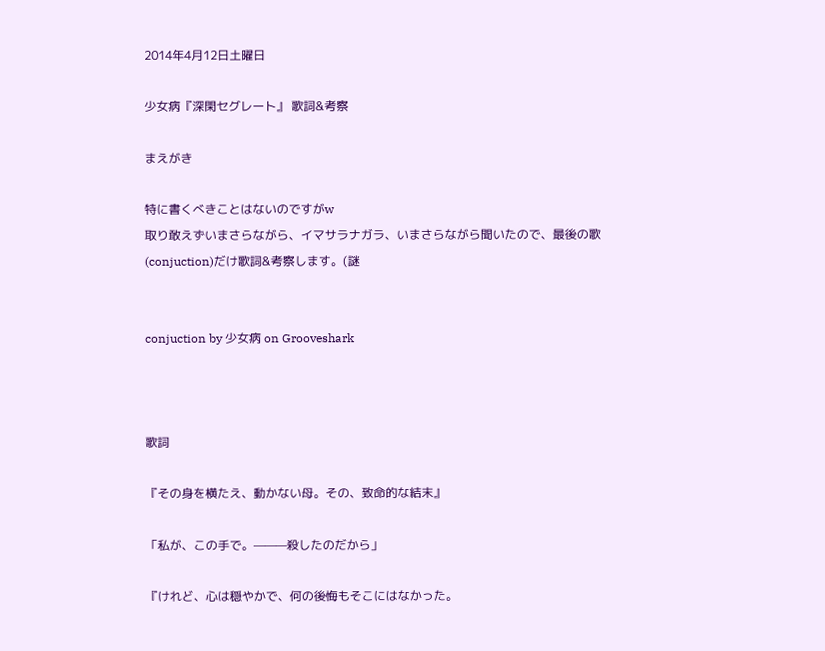2014年4月12日土曜日

少女病『深閑セグレート』 歌詞&考察

まえがき

特に書くべきことはないのですがw
取り敢えずいまさらながら、イマサラナガラ、いまさらながら聞いたので、最後の歌(conjuction)だけ歌詞&考察します。(謎


conjuction by 少女病 on Grooveshark



歌詞

『その身を横たえ、動かない母。その、致命的な結末』

「私が、この手で。———殺したのだから」

『けれど、心は穏やかで、何の後悔もそこにはなかった。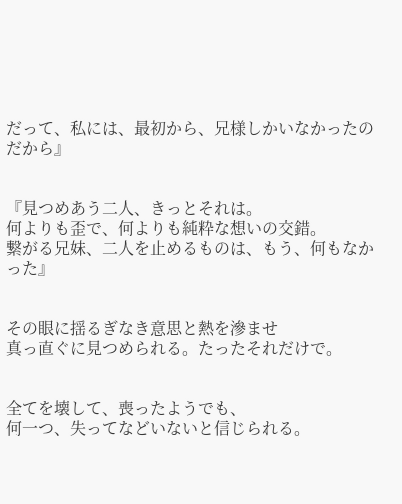だって、私には、最初から、兄様しかいなかったのだから』


『見つめあう二人、きっとそれは。
何よりも歪で、何よりも純粋な想いの交錯。
繋がる兄妹、二人を止めるものは、もう、何もなかった』


その眼に揺るぎなき意思と熱を滲ませ
真っ直ぐに見つめられる。たったそれだけで。


全てを壊して、喪ったようでも、
何一つ、失ってなどいないと信じられる。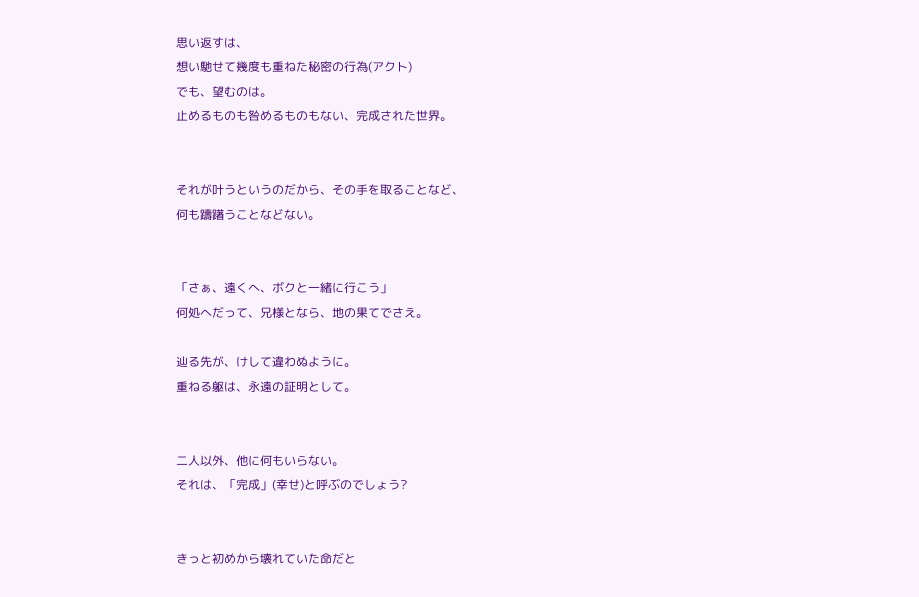思い返すは、
想い馳せて幾度も重ねた秘密の行為(アクト)
でも、望むのは。
止めるものも咎めるものもない、完成された世界。


それが叶うというのだから、その手を取ることなど、
何も躊躇うことなどない。


「さぁ、遠くへ、ボクと一緒に行こう」
何処へだって、兄様となら、地の果てでさえ。

辿る先が、けして違わぬように。
重ねる躯は、永遠の証明として。


二人以外、他に何もいらない。
それは、「完成」(幸せ)と呼ぶのでしょう?


きっと初めから壊れていた命だと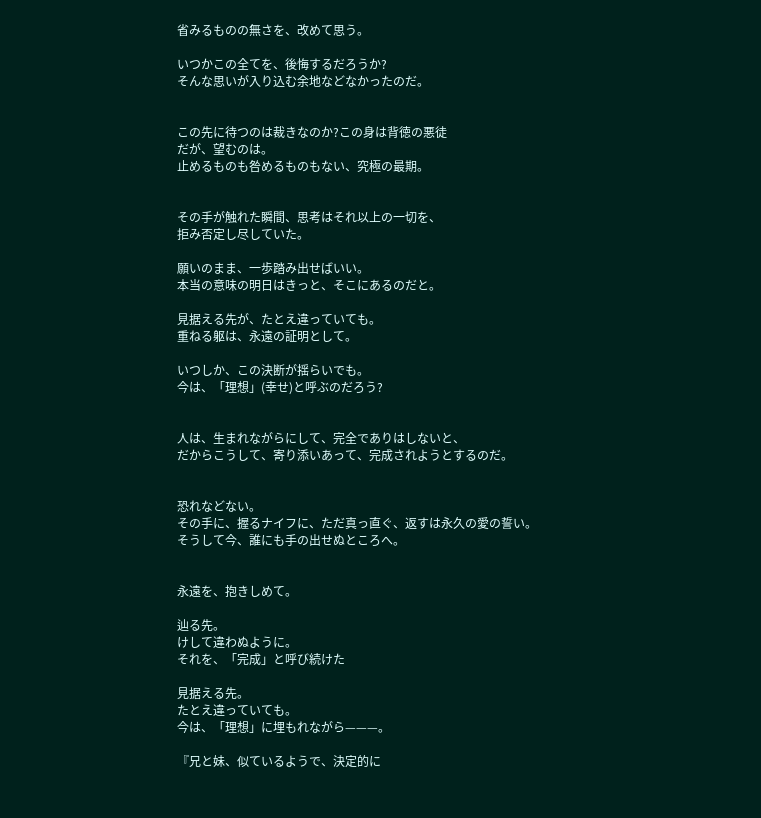省みるものの無さを、改めて思う。

いつかこの全てを、後悔するだろうか?
そんな思いが入り込む余地などなかったのだ。


この先に待つのは裁きなのか?この身は背徳の悪徒
だが、望むのは。
止めるものも咎めるものもない、究極の最期。


その手が触れた瞬間、思考はそれ以上の一切を、
拒み否定し尽していた。

願いのまま、一歩踏み出せばいい。
本当の意味の明日はきっと、そこにあるのだと。

見据える先が、たとえ違っていても。
重ねる躯は、永遠の証明として。

いつしか、この決断が揺らいでも。
今は、「理想」(幸せ)と呼ぶのだろう?


人は、生まれながらにして、完全でありはしないと、
だからこうして、寄り添いあって、完成されようとするのだ。


恐れなどない。
その手に、握るナイフに、ただ真っ直ぐ、返すは永久の愛の誓い。
そうして今、誰にも手の出せぬところへ。


永遠を、抱きしめて。

辿る先。
けして違わぬように。
それを、「完成」と呼び続けた

見据える先。
たとえ違っていても。
今は、「理想」に埋もれながら———。

『兄と妹、似ているようで、決定的に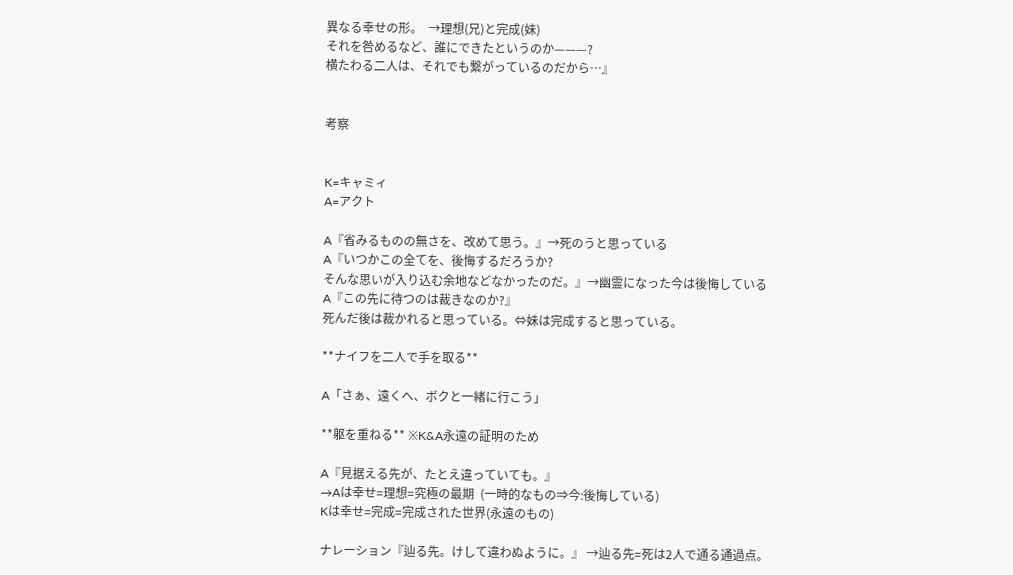異なる幸せの形。  →理想(兄)と完成(妹)
それを咎めるなど、誰にできたというのか———?
横たわる二人は、それでも繋がっているのだから…』


考察


K=キャミィ
A=アクト

A『省みるものの無さを、改めて思う。』→死のうと思っている
A『いつかこの全てを、後悔するだろうか?
そんな思いが入り込む余地などなかったのだ。』→幽霊になった今は後悔している
A『この先に待つのは裁きなのか?』
死んだ後は裁かれると思っている。⇔妹は完成すると思っている。

**ナイフを二人で手を取る**

A「さぁ、遠くへ、ボクと一緒に行こう」

**躯を重ねる** ※K&A永遠の証明のため

A『見据える先が、たとえ違っていても。』
→Aは幸せ=理想=究極の最期  (一時的なもの⇒今:後悔している)
Kは幸せ=完成=完成された世界(永遠のもの)

ナレーション『辿る先。けして違わぬように。』 →辿る先=死は2人で通る通過点。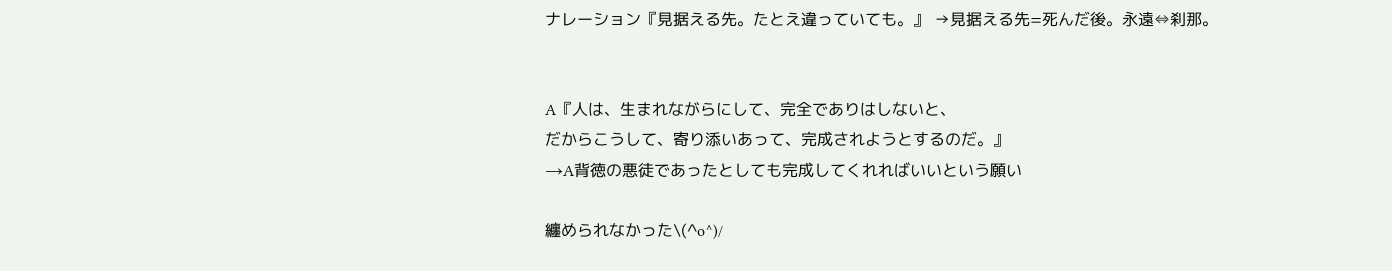ナレーション『見据える先。たとえ違っていても。』 →見据える先=死んだ後。永遠⇔刹那。


A『人は、生まれながらにして、完全でありはしないと、
だからこうして、寄り添いあって、完成されようとするのだ。』
→A背徳の悪徒であったとしても完成してくれればいいという願い

纏められなかった\(^o^)/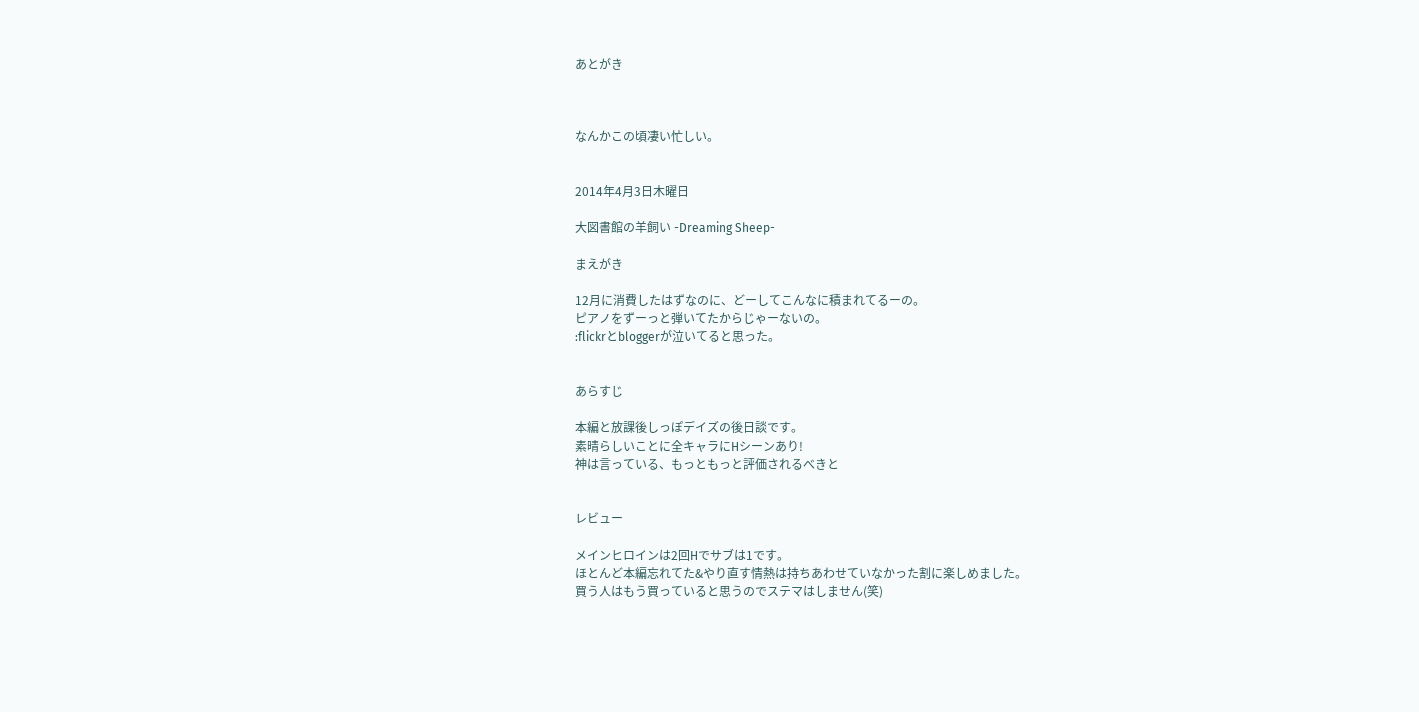あとがき



なんかこの頃凄い忙しい。


2014年4月3日木曜日

大図書館の羊飼い -Dreaming Sheep-

まえがき

12月に消費したはずなのに、どーしてこんなに積まれてるーの。
ピアノをずーっと弾いてたからじゃーないの。
:flickrとbloggerが泣いてると思った。


あらすじ

本編と放課後しっぽデイズの後日談です。
素晴らしいことに全キャラにHシーンあり!
神は言っている、もっともっと評価されるべきと


レビュー

メインヒロインは2回Hでサブは1です。
ほとんど本編忘れてた&やり直す情熱は持ちあわせていなかった割に楽しめました。
買う人はもう買っていると思うのでステマはしません(笑)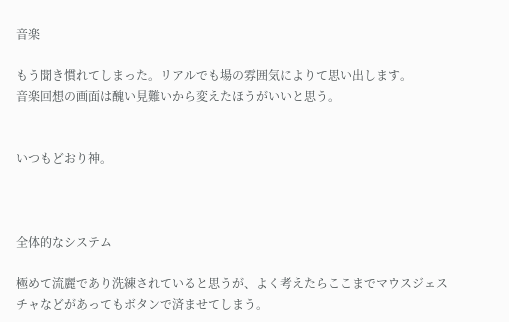音楽

もう聞き慣れてしまった。リアルでも場の雰囲気によりて思い出します。
音楽回想の画面は醜い見難いから変えたほうがいいと思う。


いつもどおり神。



全体的なシステム

極めて流麗であり洗練されていると思うが、よく考えたらここまでマウスジェスチャなどがあってもボタンで済ませてしまう。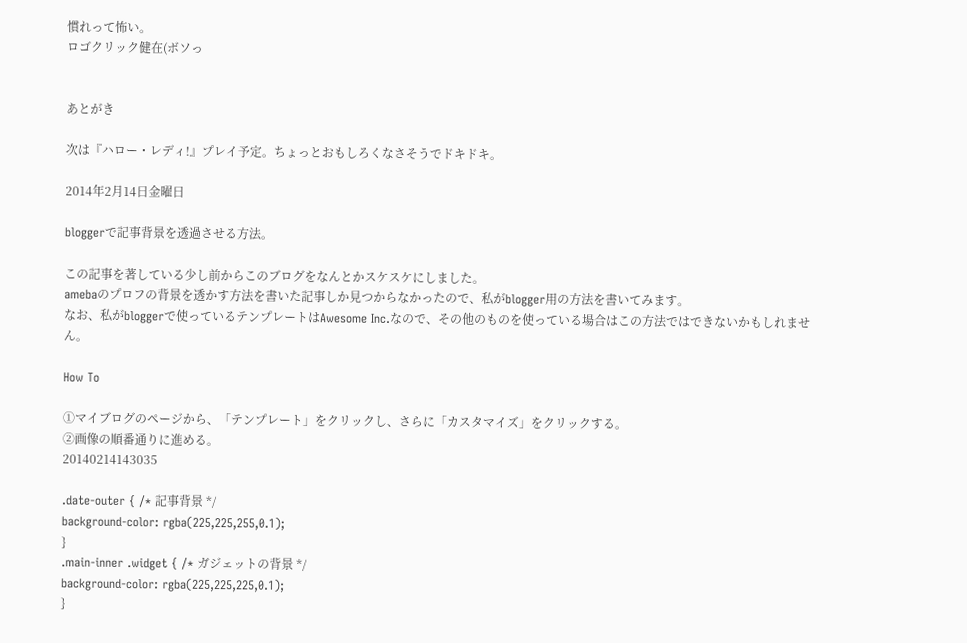慣れって怖い。
ロゴクリック健在(ボソっ


あとがき

次は『ハロー・レディ!』プレイ予定。ちょっとおもしろくなさそうでドキドキ。

2014年2月14日金曜日

bloggerで記事背景を透過させる方法。

この記事を著している少し前からこのブログをなんとかスケスケにしました。
amebaのプロフの背景を透かす方法を書いた記事しか見つからなかったので、私がblogger用の方法を書いてみます。
なお、私がbloggerで使っているテンプレートはAwesome Inc.なので、その他のものを使っている場合はこの方法ではできないかもしれません。

How To

①マイブログのページから、「テンプレート」をクリックし、さらに「カスタマイズ」をクリックする。
②画像の順番通りに進める。
20140214143035

.date-outer { /* 記事背景 */
background-color: rgba(225,225,255,0.1);
}
.main-inner .widget { /* ガジェットの背景 */
background-color: rgba(225,225,225,0.1);
}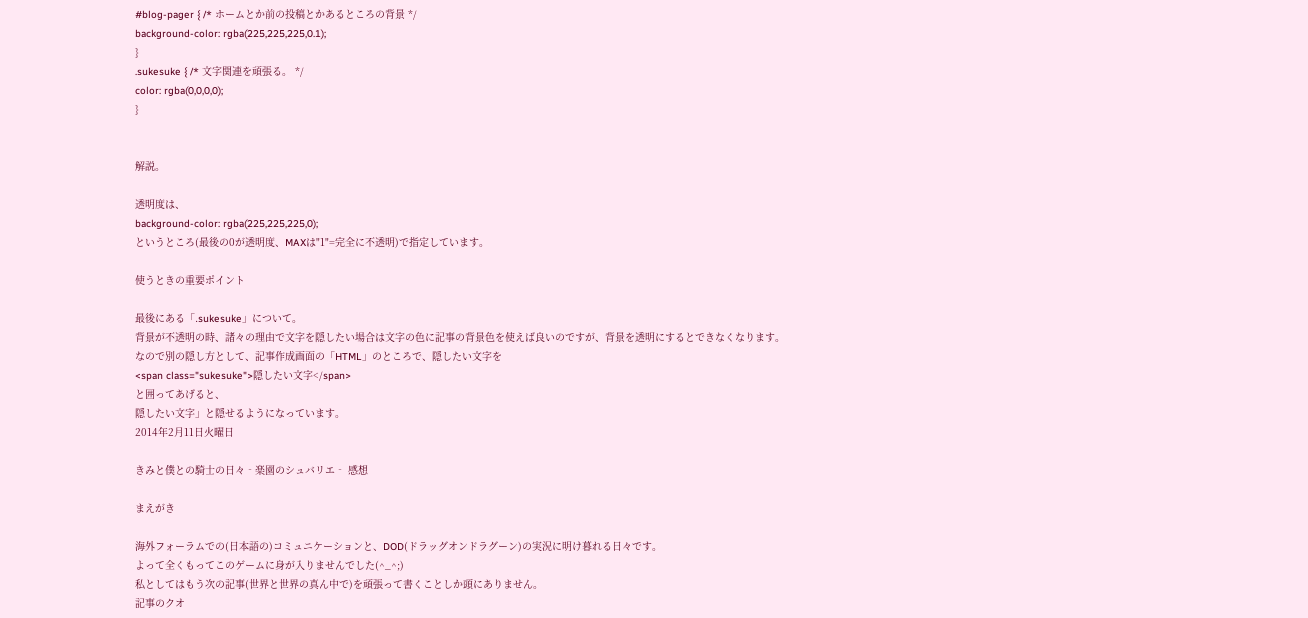#blog-pager { /* ホームとか前の投稿とかあるところの背景 */
background-color: rgba(225,225,225,0.1);
}
.sukesuke { /* 文字関連を頑張る。 */
color: rgba(0,0,0,0);
}


解説。

透明度は、
background-color: rgba(225,225,225,0);
というところ(最後の0が透明度、MAXは"1"=完全に不透明)で指定しています。

使うときの重要ポイント

最後にある「.sukesuke」について。
背景が不透明の時、諸々の理由で文字を隠したい場合は文字の色に記事の背景色を使えば良いのですが、背景を透明にするとできなくなります。
なので別の隠し方として、記事作成画面の「HTML」のところで、隠したい文字を
<span class="sukesuke">隠したい文字</span>
と囲ってあげると、
隠したい文字」と隠せるようになっています。
2014年2月11日火曜日

きみと僕との騎士の日々‐楽園のシュバリエ‐ 感想

まえがき

海外フォーラムでの(日本語の)コミュニケーションと、DOD(ドラッグオンドラグーン)の実況に明け暮れる日々です。
よって全くもってこのゲームに身が入りませんでした(^_^;)
私としてはもう次の記事(世界と世界の真ん中で)を頑張って書くことしか頭にありません。
記事のクオ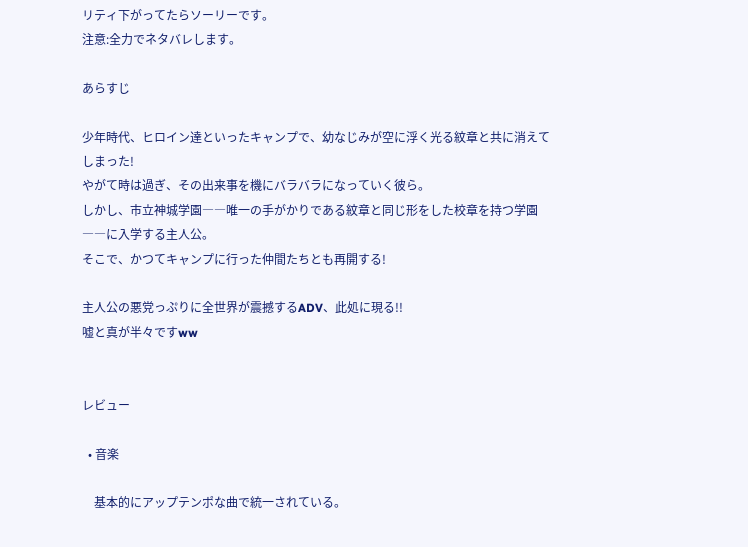リティ下がってたらソーリーです。
注意:全力でネタバレします。

あらすじ

少年時代、ヒロイン達といったキャンプで、幼なじみが空に浮く光る紋章と共に消えてしまった!
やがて時は過ぎ、その出来事を機にバラバラになっていく彼ら。
しかし、市立神城学園――唯一の手がかりである紋章と同じ形をした校章を持つ学園――に入学する主人公。
そこで、かつてキャンプに行った仲間たちとも再開する!

主人公の悪党っぷりに全世界が震撼するADV、此処に現る!!
嘘と真が半々ですww


レビュー

  • 音楽

    基本的にアップテンポな曲で統一されている。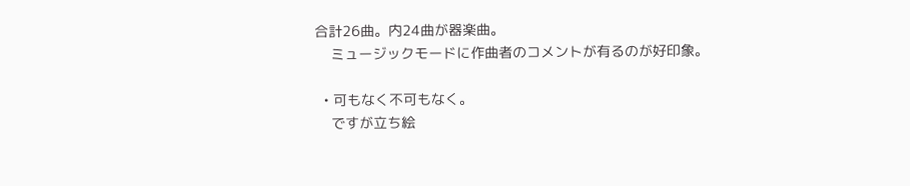合計26曲。内24曲が器楽曲。
    ミュージックモードに作曲者のコメントが有るのが好印象。

  • 可もなく不可もなく。
    ですが立ち絵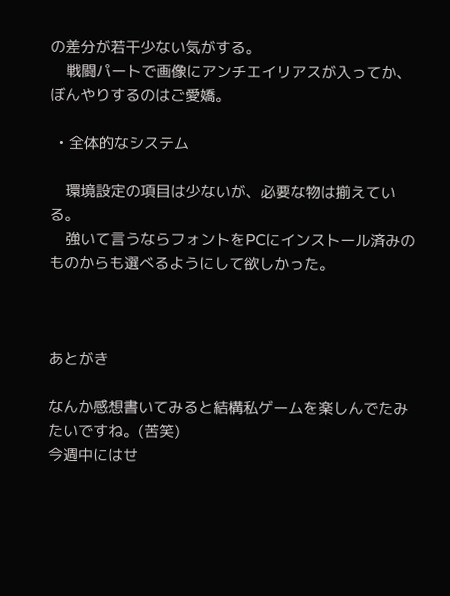の差分が若干少ない気がする。
    戦闘パートで画像にアンチエイリアスが入ってか、ぼんやりするのはご愛嬌。

  • 全体的なシステム

    環境設定の項目は少ないが、必要な物は揃えている。
    強いて言うならフォントをPCにインストール済みのものからも選べるようにして欲しかった。



あとがき

なんか感想書いてみると結構私ゲームを楽しんでたみたいですね。(苦笑)
今週中にはせ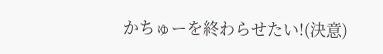かちゅーを終わらせたい!(決意)